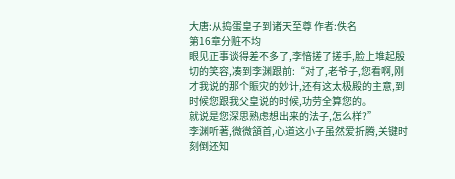大唐:从捣蛋皇子到诸天至尊 作者:佚名
第16章分赃不均
眼见正事谈得差不多了,李愔搓了搓手,脸上堆起殷切的笑容,凑到李渊跟前:“对了,老爷子,您看啊,刚才我说的那个賑灾的妙计,还有这太极殿的主意,到时候您跟我父皇说的时候,功劳全算您的。
就说是您深思熟虑想出来的法子,怎么样?”
李渊听著,微微頷首,心道这小子虽然爱折腾,关键时刻倒还知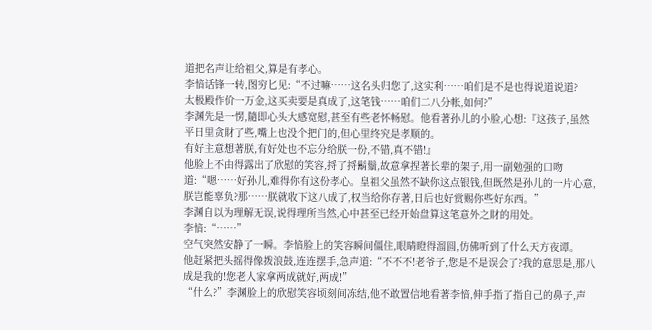道把名声让给祖父,算是有孝心。
李愔话锋一转,图穷匕见:“不过嘛……这名头归您了,这实利……咱们是不是也得说道说道?
太极殿作价一万金,这买卖要是真成了,这笔钱……咱们二八分帐,如何?”
李渊先是一愣,隨即心头大感宽慰,甚至有些老怀畅慰。他看著孙儿的小脸,心想:『这孩子,虽然平日里贪財了些,嘴上也没个把门的,但心里终究是孝顺的。
有好主意想著朕,有好处也不忘分给朕一份,不错,真不错!』
他脸上不由得露出了欣慰的笑容,捋了捋鬍鬚,故意拿捏著长辈的架子,用一副勉强的口吻道:“嗯……好孙儿,难得你有这份孝心。皇祖父虽然不缺你这点银钱,但既然是孙儿的一片心意,朕岂能辜负?那……朕就收下这八成了,权当给你存著,日后也好赏赐你些好东西。”
李渊自以为理解无误,说得理所当然,心中甚至已经开始盘算这笔意外之財的用处。
李愔:“……”
空气突然安静了一瞬。李愔脸上的笑容瞬间僵住,眼睛瞪得溜圆,仿佛听到了什么天方夜谭。
他赶紧把头摇得像拨浪鼓,连连摆手,急声道:“不不不!老爷子,您是不是误会了?我的意思是,那八成是我的!您老人家拿两成就好,两成!”
“什么?”李渊脸上的欣慰笑容顷刻间冻结,他不敢置信地看著李愔,伸手指了指自己的鼻子,声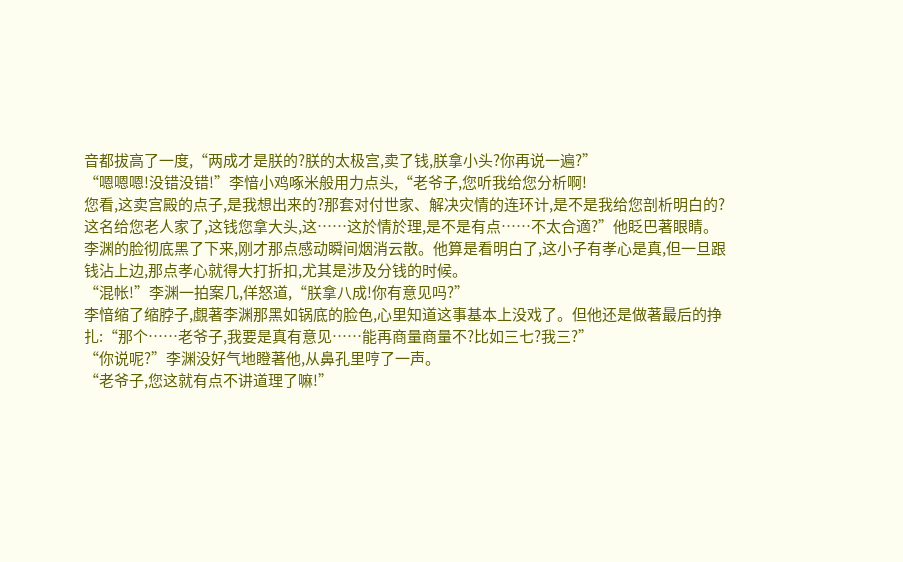音都拔高了一度,“两成才是朕的?朕的太极宫,卖了钱,朕拿小头?你再说一遍?”
“嗯嗯嗯!没错没错!”李愔小鸡啄米般用力点头,“老爷子,您听我给您分析啊!
您看,这卖宫殿的点子,是我想出来的?那套对付世家、解决灾情的连环计,是不是我给您剖析明白的?
这名给您老人家了,这钱您拿大头,这……这於情於理,是不是有点……不太合適?”他眨巴著眼睛。
李渊的脸彻底黑了下来,刚才那点感动瞬间烟消云散。他算是看明白了,这小子有孝心是真,但一旦跟钱沾上边,那点孝心就得大打折扣,尤其是涉及分钱的时候。
“混帐!”李渊一拍案几,佯怒道,“朕拿八成!你有意见吗?”
李愔缩了缩脖子,覷著李渊那黑如锅底的脸色,心里知道这事基本上没戏了。但他还是做著最后的挣扎:“那个……老爷子,我要是真有意见……能再商量商量不?比如三七?我三?”
“你说呢?”李渊没好气地瞪著他,从鼻孔里哼了一声。
“老爷子,您这就有点不讲道理了嘛!”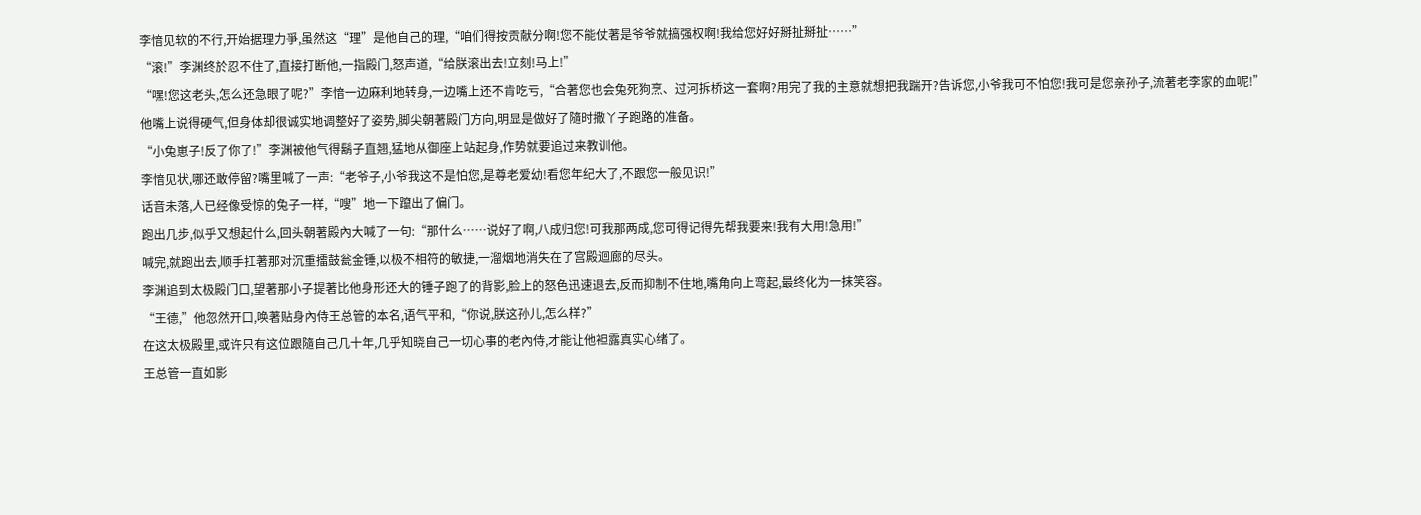李愔见软的不行,开始据理力爭,虽然这“理”是他自己的理,“咱们得按贡献分啊!您不能仗著是爷爷就搞强权啊!我给您好好掰扯掰扯……”
“滚!”李渊终於忍不住了,直接打断他,一指殿门,怒声道,“给朕滚出去!立刻!马上!”
“嘿!您这老头,怎么还急眼了呢?”李愔一边麻利地转身,一边嘴上还不肯吃亏,“合著您也会兔死狗烹、过河拆桥这一套啊?用完了我的主意就想把我踹开?告诉您,小爷我可不怕您!我可是您亲孙子,流著老李家的血呢!”
他嘴上说得硬气,但身体却很诚实地调整好了姿势,脚尖朝著殿门方向,明显是做好了隨时撒丫子跑路的准备。
“小兔崽子!反了你了!”李渊被他气得鬍子直翘,猛地从御座上站起身,作势就要追过来教训他。
李愔见状,哪还敢停留?嘴里喊了一声:“老爷子,小爷我这不是怕您,是尊老爱幼!看您年纪大了,不跟您一般见识!”
话音未落,人已经像受惊的兔子一样,“嗖”地一下躥出了偏门。
跑出几步,似乎又想起什么,回头朝著殿內大喊了一句:“那什么……说好了啊,八成归您!可我那两成,您可得记得先帮我要来!我有大用!急用!”
喊完,就跑出去,顺手扛著那对沉重擂鼓瓮金锤,以极不相符的敏捷,一溜烟地消失在了宫殿迴廊的尽头。
李渊追到太极殿门口,望著那小子提著比他身形还大的锤子跑了的背影,脸上的怒色迅速退去,反而抑制不住地,嘴角向上弯起,最终化为一抹笑容。
“王德,”他忽然开口,唤著贴身內侍王总管的本名,语气平和,“你说,朕这孙儿,怎么样?”
在这太极殿里,或许只有这位跟隨自己几十年,几乎知晓自己一切心事的老內侍,才能让他袒露真实心绪了。
王总管一直如影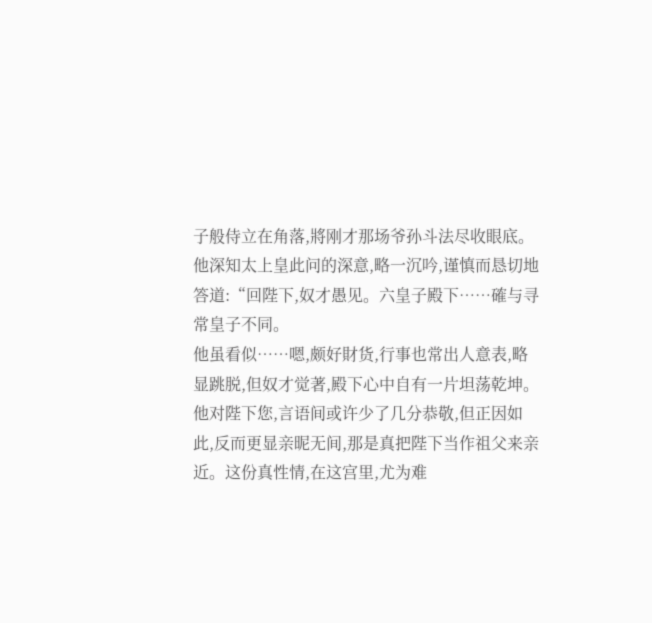子般侍立在角落,將刚才那场爷孙斗法尽收眼底。
他深知太上皇此问的深意,略一沉吟,谨慎而恳切地答道:“回陛下,奴才愚见。六皇子殿下……確与寻常皇子不同。
他虽看似……嗯,颇好財货,行事也常出人意表,略显跳脱,但奴才觉著,殿下心中自有一片坦荡乾坤。
他对陛下您,言语间或许少了几分恭敬,但正因如此,反而更显亲昵无间,那是真把陛下当作祖父来亲近。这份真性情,在这宫里,尤为难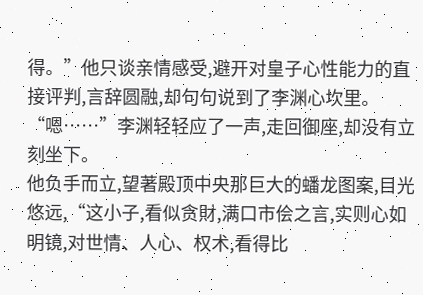得。”他只谈亲情感受,避开对皇子心性能力的直接评判,言辞圆融,却句句说到了李渊心坎里。
“嗯……”李渊轻轻应了一声,走回御座,却没有立刻坐下。
他负手而立,望著殿顶中央那巨大的蟠龙图案,目光悠远,“这小子,看似贪財,满口市侩之言,实则心如明镜,对世情、人心、权术,看得比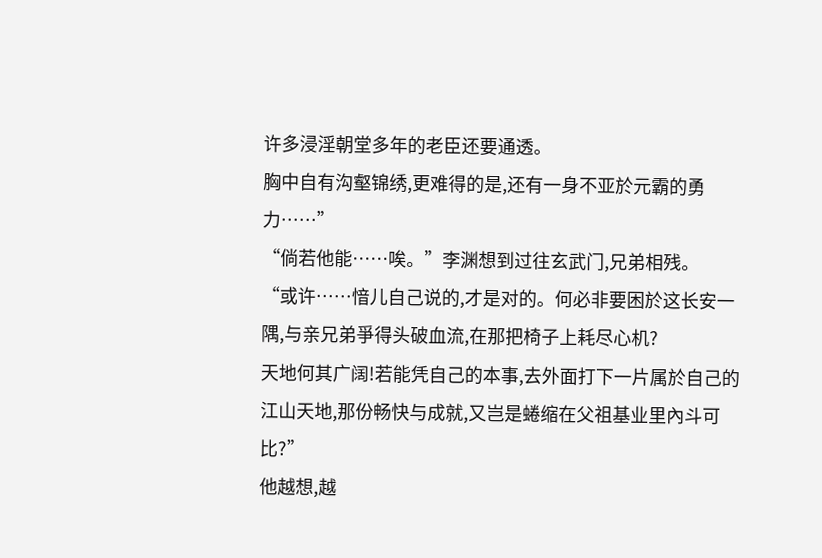许多浸淫朝堂多年的老臣还要通透。
胸中自有沟壑锦绣,更难得的是,还有一身不亚於元霸的勇力……”
“倘若他能……唉。”李渊想到过往玄武门,兄弟相残。
“或许……愔儿自己说的,才是对的。何必非要困於这长安一隅,与亲兄弟爭得头破血流,在那把椅子上耗尽心机?
天地何其广阔!若能凭自己的本事,去外面打下一片属於自己的江山天地,那份畅快与成就,又岂是蜷缩在父祖基业里內斗可比?”
他越想,越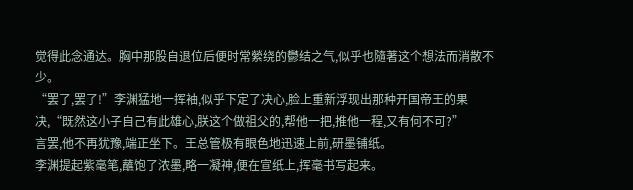觉得此念通达。胸中那股自退位后便时常縈绕的鬱结之气,似乎也隨著这个想法而消散不少。
“罢了,罢了!”李渊猛地一挥袖,似乎下定了决心,脸上重新浮现出那种开国帝王的果决,“既然这小子自己有此雄心,朕这个做祖父的,帮他一把,推他一程,又有何不可?”
言罢,他不再犹豫,端正坐下。王总管极有眼色地迅速上前,研墨铺纸。
李渊提起紫毫笔,蘸饱了浓墨,略一凝神,便在宣纸上,挥毫书写起来。